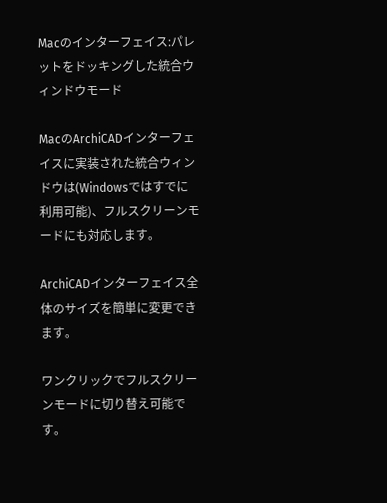Macのインターフェイス:パレットをドッキングした統合ウィンドウモード

MacのArchiCADインターフェイスに実装された統合ウィンドウは(Windowsではすでに利用可能)、フルスクリーンモードにも対応します。

ArchiCADインターフェイス全体のサイズを簡単に変更できます。

ワンクリックでフルスクリーンモードに切り替え可能です。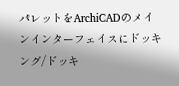パレットをArchiCADのメインインターフェイスにドッキング/ドッキ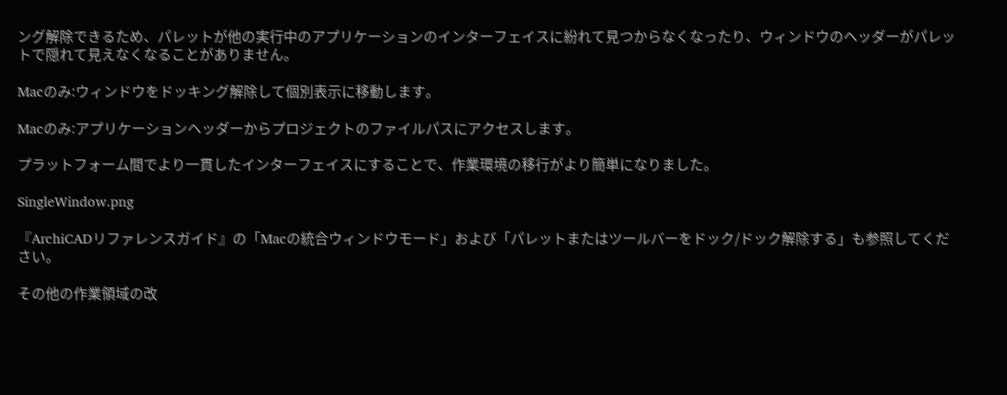ング解除できるため、パレットが他の実行中のアプリケーションのインターフェイスに紛れて見つからなくなったり、ウィンドウのヘッダーがパレットで隠れて見えなくなることがありません。

Macのみ:ウィンドウをドッキング解除して個別表示に移動します。

Macのみ:アプリケーションヘッダーからプロジェクトのファイルパスにアクセスします。

プラットフォーム間でより一貫したインターフェイスにすることで、作業環境の移行がより簡単になりました。

SingleWindow.png

『ArchiCADリファレンスガイド』の「Macの統合ウィンドウモード」および「パレットまたはツールバーをドック/ドック解除する」も参照してください。

その他の作業領域の改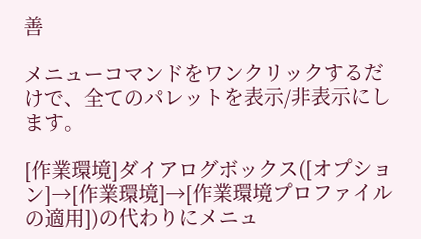善

メニューコマンドをワンクリックするだけで、全てのパレットを表示/非表示にします。

[作業環境]ダイアログボックス([オプション]→[作業環境]→[作業環境プロファイルの適用])の代わりにメニュ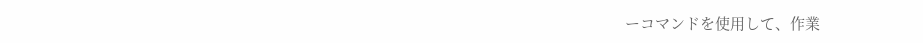ーコマンドを使用して、作業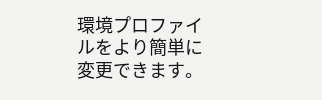環境プロファイルをより簡単に変更できます。